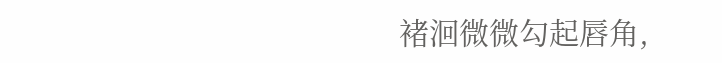褚洄微微勾起唇角,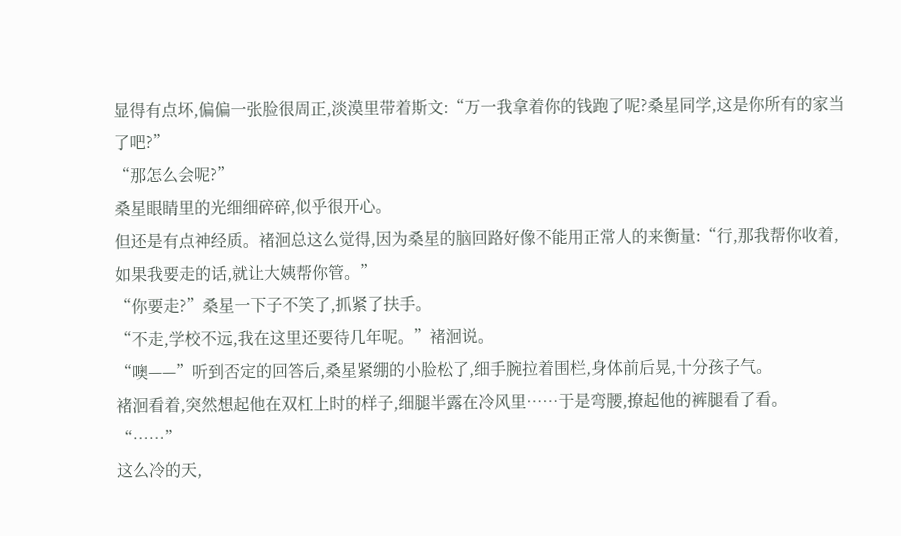显得有点坏,偏偏一张脸很周正,淡漠里带着斯文:“万一我拿着你的钱跑了呢?桑星同学,这是你所有的家当了吧?”
“那怎么会呢?”
桑星眼睛里的光细细碎碎,似乎很开心。
但还是有点神经质。褚洄总这么觉得,因为桑星的脑回路好像不能用正常人的来衡量:“行,那我帮你收着,如果我要走的话,就让大姨帮你管。”
“你要走?”桑星一下子不笑了,抓紧了扶手。
“不走,学校不远,我在这里还要待几年呢。”褚洄说。
“噢——”听到否定的回答后,桑星紧绷的小脸松了,细手腕拉着围栏,身体前后晃,十分孩子气。
褚洄看着,突然想起他在双杠上时的样子,细腿半露在冷风里……于是弯腰,撩起他的裤腿看了看。
“……”
这么冷的天,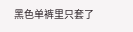黑色单裤里只套了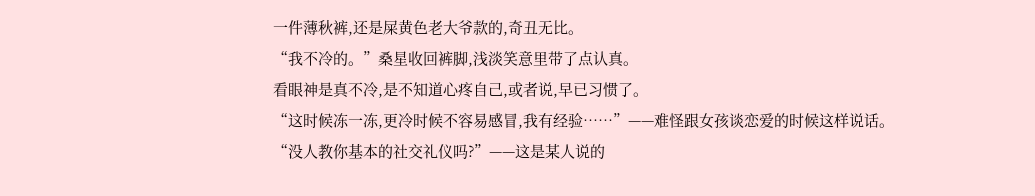一件薄秋裤,还是屎黄色老大爷款的,奇丑无比。
“我不冷的。”桑星收回裤脚,浅淡笑意里带了点认真。
看眼神是真不冷,是不知道心疼自己,或者说,早已习惯了。
“这时候冻一冻,更冷时候不容易感冒,我有经验……”——难怪跟女孩谈恋爱的时候这样说话。
“没人教你基本的社交礼仪吗?”——这是某人说的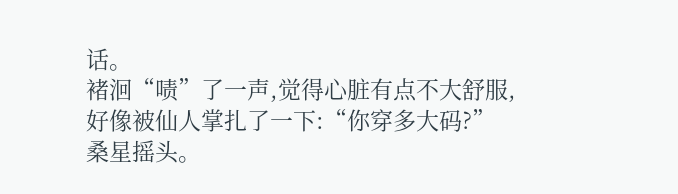话。
褚洄“啧”了一声,觉得心脏有点不大舒服,好像被仙人掌扎了一下:“你穿多大码?”
桑星摇头。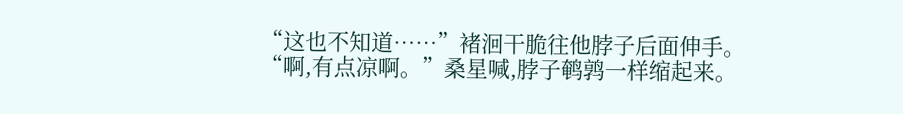“这也不知道……”褚洄干脆往他脖子后面伸手。
“啊,有点凉啊。”桑星喊,脖子鹌鹑一样缩起来。